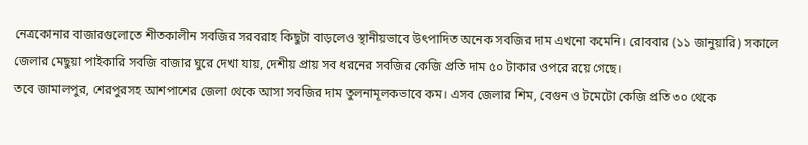নেত্রকোনার বাজারগুলোতে শীতকালীন সবজির সরবরাহ কিছুটা বাড়লেও স্থানীয়ভাবে উৎপাদিত অনেক সবজির দাম এখনো কমেনি। রোববার (১১ জানুয়ারি) সকালে জেলার মেছুয়া পাইকারি সবজি বাজার ঘুরে দেখা যায়, দেশীয় প্রায় সব ধরনের সবজির কেজি প্রতি দাম ৫০ টাকার ওপরে রয়ে গেছে।
তবে জামালপুর, শেরপুরসহ আশপাশের জেলা থেকে আসা সবজির দাম তুলনামূলকভাবে কম। এসব জেলার শিম, বেগুন ও টমেটো কেজি প্রতি ৩০ থেকে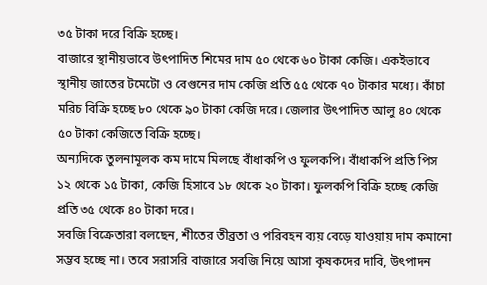৩৫ টাকা দরে বিক্রি হচ্ছে।
বাজারে স্থানীয়ভাবে উৎপাদিত শিমের দাম ৫০ থেকে ৬০ টাকা কেজি। একইভাবে স্থানীয় জাতের টমেটো ও বেগুনের দাম কেজি প্রতি ৫৫ থেকে ৭০ টাকার মধ্যে। কাঁচা মরিচ বিক্রি হচ্ছে ৮০ থেকে ৯০ টাকা কেজি দরে। জেলার উৎপাদিত আলু ৪০ থেকে ৫০ টাকা কেজিতে বিক্রি হচ্ছে।
অন্যদিকে তুলনামূলক কম দামে মিলছে বাঁধাকপি ও ফুলকপি। বাঁধাকপি প্রতি পিস ১২ থেকে ১৫ টাকা, কেজি হিসাবে ১৮ থেকে ২০ টাকা। ফুলকপি বিক্রি হচ্ছে কেজি প্রতি ৩৫ থেকে ৪০ টাকা দরে।
সবজি বিক্রেতারা বলছেন, শীতের তীব্রতা ও পরিবহন ব্যয় বেড়ে যাওয়ায় দাম কমানো সম্ভব হচ্ছে না। তবে সরাসরি বাজারে সবজি নিয়ে আসা কৃষকদের দাবি, উৎপাদন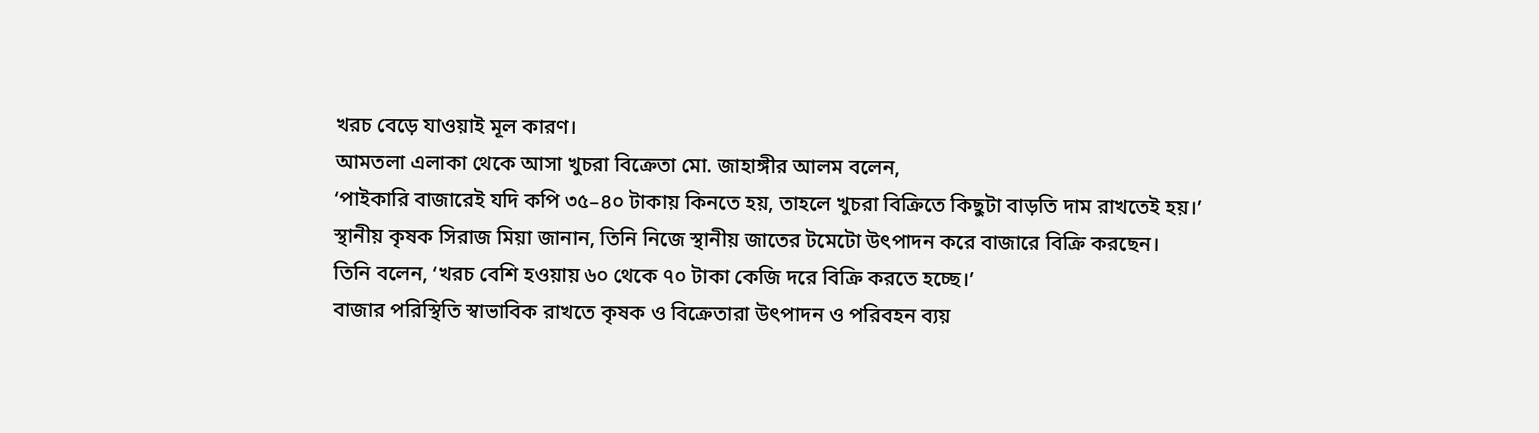খরচ বেড়ে যাওয়াই মূল কারণ।
আমতলা এলাকা থেকে আসা খুচরা বিক্রেতা মো. জাহাঙ্গীর আলম বলেন,
‘পাইকারি বাজারেই যদি কপি ৩৫–৪০ টাকায় কিনতে হয়, তাহলে খুচরা বিক্রিতে কিছুটা বাড়তি দাম রাখতেই হয়।’
স্থানীয় কৃষক সিরাজ মিয়া জানান, তিনি নিজে স্থানীয় জাতের টমেটো উৎপাদন করে বাজারে বিক্রি করছেন।
তিনি বলেন, ‘খরচ বেশি হওয়ায় ৬০ থেকে ৭০ টাকা কেজি দরে বিক্রি করতে হচ্ছে।’
বাজার পরিস্থিতি স্বাভাবিক রাখতে কৃষক ও বিক্রেতারা উৎপাদন ও পরিবহন ব্যয়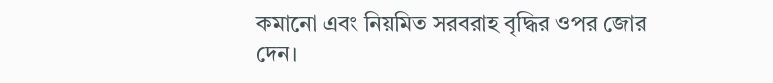কমানো এবং নিয়মিত সরবরাহ বৃদ্ধির ওপর জোর দেন।